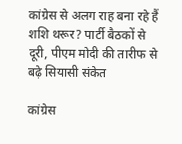कांग्रेस से अलग राह बना रहे हैं शशि थरूर? पार्टी बैठकों से दूरी, पीएम मोदी की तारीफ से बढ़े सियासी संकेत

कांग्रेस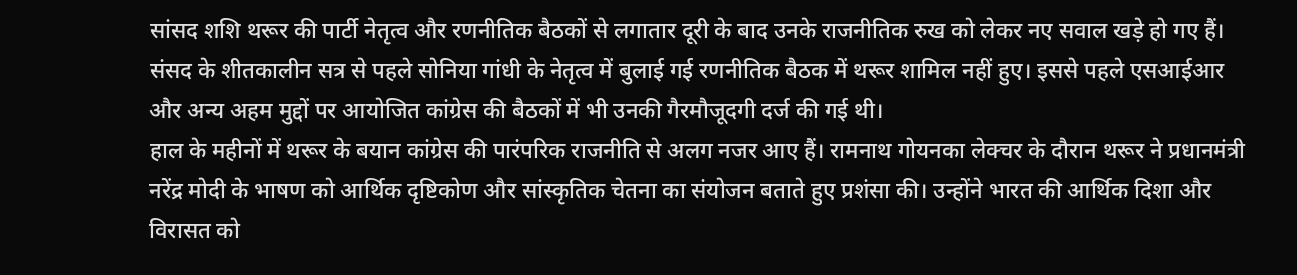सांसद शशि थरूर की पार्टी नेतृत्व और रणनीतिक बैठकों से लगातार दूरी के बाद उनके राजनीतिक रुख को लेकर नए सवाल खड़े हो गए हैं। संसद के शीतकालीन सत्र से पहले सोनिया गांधी के नेतृत्व में बुलाई गई रणनीतिक बैठक में थरूर शामिल नहीं हुए। इससे पहले एसआईआर और अन्य अहम मुद्दों पर आयोजित कांग्रेस की बैठकों में भी उनकी गैरमौजूदगी दर्ज की गई थी।
हाल के महीनों में थरूर के बयान कांग्रेस की पारंपरिक राजनीति से अलग नजर आए हैं। रामनाथ गोयनका लेक्चर के दौरान थरूर ने प्रधानमंत्री नरेंद्र मोदी के भाषण को आर्थिक दृष्टिकोण और सांस्कृतिक चेतना का संयोजन बताते हुए प्रशंसा की। उन्होंने भारत की आर्थिक दिशा और विरासत को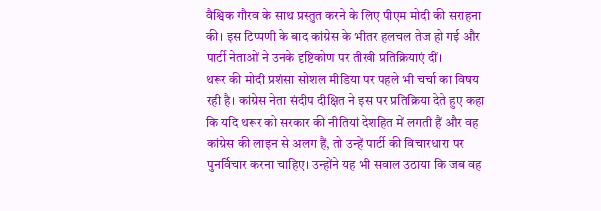वैश्विक गौरव के साथ प्रस्तुत करने के लिए पीएम मोदी की सराहना की। इस टिप्पणी के बाद कांग्रेस के भीतर हलचल तेज हो गई और पार्टी नेताओं ने उनके दृष्टिकोण पर तीखी प्रतिक्रियाएं दीं।
थरूर की मोदी प्रशंसा सोशल मीडिया पर पहले भी चर्चा का विषय रही है। कांग्रेस नेता संदीप दीक्षित ने इस पर प्रतिक्रिया देते हुए कहा कि यदि थरूर को सरकार की नीतियां देशहित में लगती हैं और वह कांग्रेस की लाइन से अलग हैं, तो उन्हें पार्टी की विचारधारा पर पुनर्विचार करना चाहिए। उन्होंने यह भी सवाल उठाया कि जब वह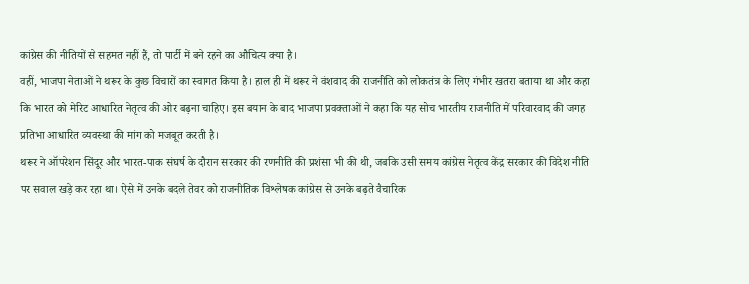कांग्रेस की नीतियों से सहमत नहीं हैं, तो पार्टी में बने रहने का औचित्य क्या है।
वहीं, भाजपा नेताओं ने थरूर के कुछ विचारों का स्वागत किया है। हाल ही में थरूर ने वंशवाद की राजनीति को लोकतंत्र के लिए गंभीर खतरा बताया था और कहा कि भारत को मेरिट आधारित नेतृत्व की ओर बढ़ना चाहिए। इस बयान के बाद भाजपा प्रवक्ताओं ने कहा कि यह सोच भारतीय राजनीति में परिवारवाद की जगह प्रतिभा आधारित व्यवस्था की मांग को मजबूत करती है।
थरूर ने ऑपरेशन सिंदूर और भारत-पाक संघर्ष के दौरान सरकार की रणनीति की प्रशंसा भी की थी, जबकि उसी समय कांग्रेस नेतृत्व केंद्र सरकार की विदेश नीति पर सवाल खड़े कर रहा था। ऐसे में उनके बदले तेवर को राजनीतिक विश्लेषक कांग्रेस से उनके बढ़ते वैचारिक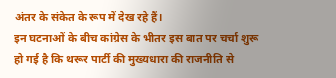अंतर के संकेत के रूप में देख रहे हैं।
इन घटनाओं के बीच कांग्रेस के भीतर इस बात पर चर्चा शुरू हो गई है कि थरूर पार्टी की मुख्यधारा की राजनीति से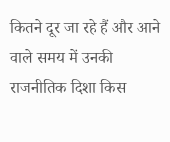कितने दूर जा रहे हैं और आने वाले समय में उनकी राजनीतिक दिशा किस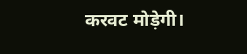करवट मोड़ेगी।